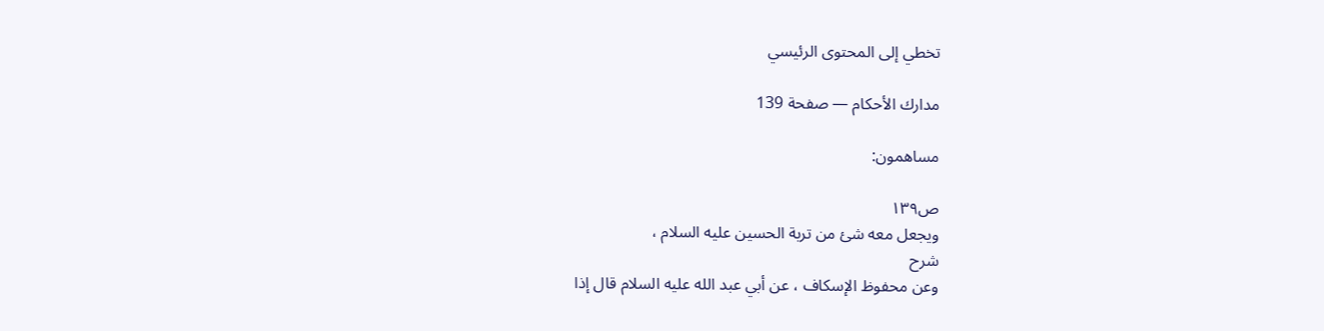تخطي إلى المحتوى الرئيسي

مدارك الأحكام — صفحة 139

مساهمون:

ص١٣٩
ويجعل معه شئ من تربة الحسين عليه السلام ،
شرح
وعن محفوظ الإسكاف ، عن أبي عبد الله عليه السلام قال إذا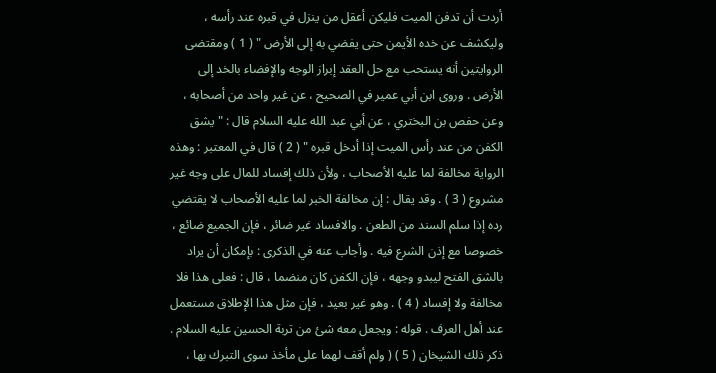أردت أن تدفن الميت فليكن أعقل من ينزل في قبره عند رأسه ، وليكشف عن خده الأيمن حتى يفضي به إلى الأرض " ( 1 ) ومقتضى الروايتين أنه يستحب مع حل العقد إبراز الوجه والإفضاء بالخد إلى الأرض . وروى ابن أبي عمير في الصحيح ، عن غير واحد من أصحابه ، وعن حفص بن البختري ، عن أبي عبد الله عليه السلام قال : " يشق الكفن من عند رأس الميت إذا أدخل قبره " ( 2 ) قال في المعتبر : وهذه الرواية مخالفة لما عليه الأصحاب ، ولأن ذلك إفساد للمال على وجه غير مشروع ( 3 ) . وقد يقال : إن مخالفة الخبر لما عليه الأصحاب لا يقتضي رده إذا سلم السند من الطعن . والافساد غير ضائر ، فإن الجميع ضائع ، خصوصا مع إذن الشرع فيه . وأجاب عنه في الذكرى : بإمكان أن يراد بالشق الفتح ليبدو وجهه ، فإن الكفن كان منضما ، قال : فعلى هذا فلا مخالفة ولا إفساد ( 4 ) . وهو غير بعيد ، فإن مثل هذا الإطلاق مستعمل عند أهل العرف . قوله : ويجعل معه شئ من تربة الحسين عليه السلام . ذكر ذلك الشيخان ( 5 ) ( ولم أقف لهما على مأخذ سوى التبرك بها ،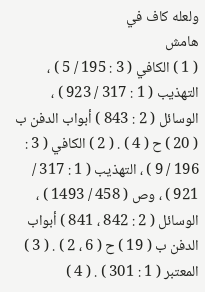ولعله كاف في
هامش
( 1 ) الكافي ( 3 : 195 / 5 ) ، التهذيب ( 1 : 317 / 923 ) ، الوسائل ( 2 : 843 ) أبواب الدفن ب ( 20 ) ح ( 4 ) . ( 2 ) الكافي ( 3 : 196 / 9 ) ، التهذيب ( 1 : 317 / 921 ) ، وص ( 458 / 1493 ) ، الوسائل ( 2 : 842 ، 841 ) أبواب الدفن ب ( 19 ) ح ( 6 ، 2 ) . ( 3 ) المعتبر ( 1 : 301 ) . ( 4 )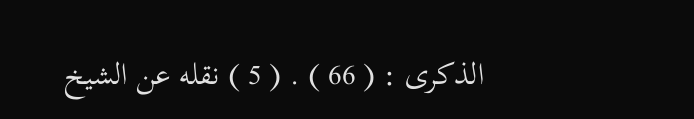الذكرى : ( 66 ) . ( 5 ) نقله عن الشيخ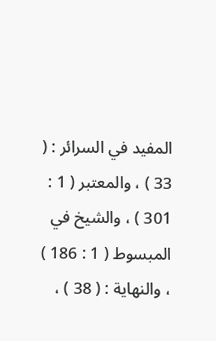المفيد في السرائر : ( 33 ) ، والمعتبر ( 1 : 301 ) ، والشيخ في المبسوط ( 1 : 186 ) ، والنهاية : ( 38 ) ،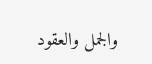والجمل والعقود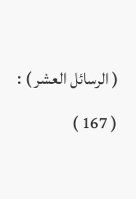( الرسائل العشر ) : ( 167 )